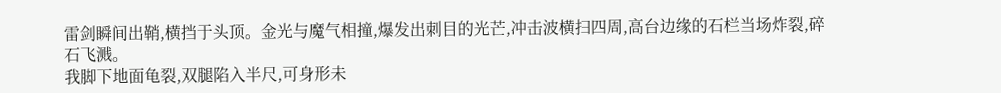雷剑瞬间出鞘,横挡于头顶。金光与魔气相撞,爆发出刺目的光芒,冲击波横扫四周,高台边缘的石栏当场炸裂,碎石飞溅。
我脚下地面龟裂,双腿陷入半尺,可身形未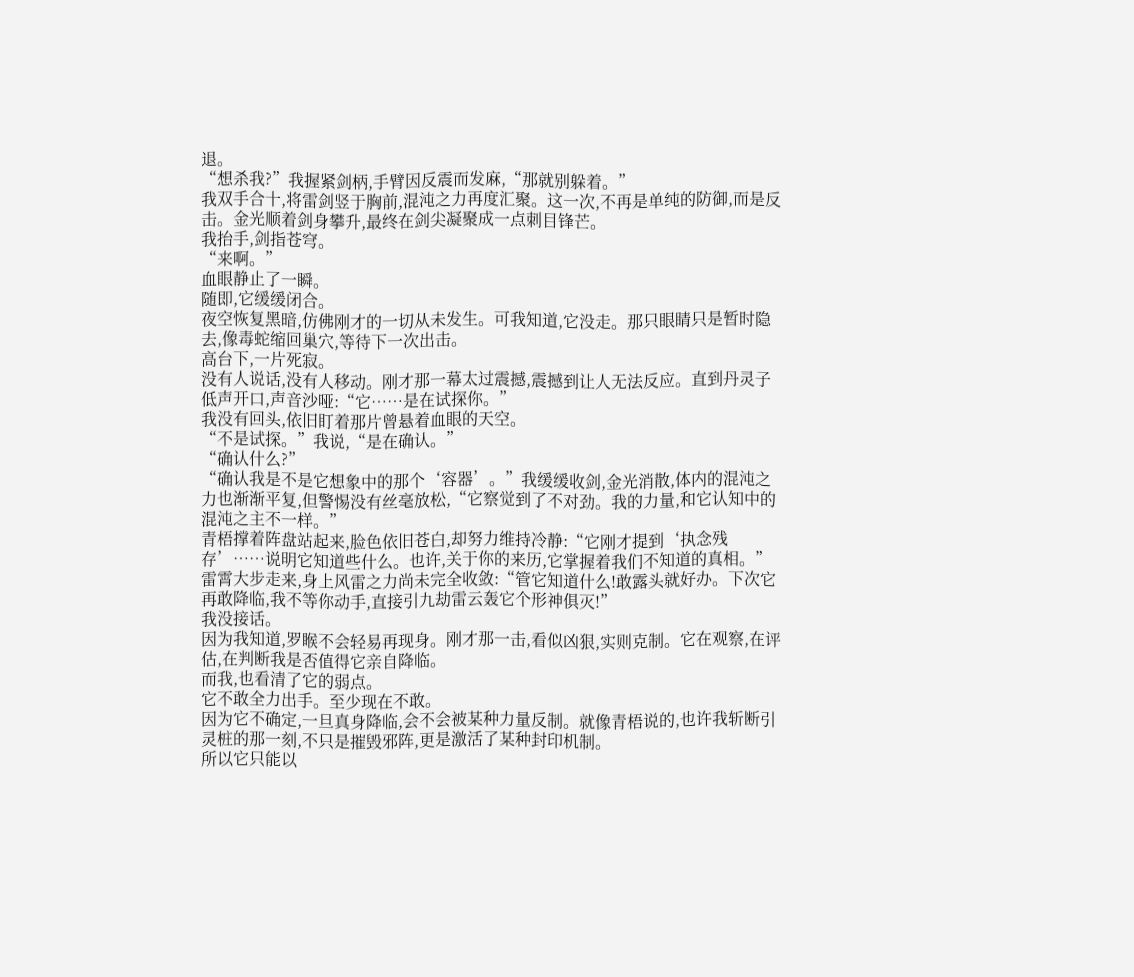退。
“想杀我?”我握紧剑柄,手臂因反震而发麻,“那就别躲着。”
我双手合十,将雷剑竖于胸前,混沌之力再度汇聚。这一次,不再是单纯的防御,而是反击。金光顺着剑身攀升,最终在剑尖凝聚成一点刺目锋芒。
我抬手,剑指苍穹。
“来啊。”
血眼静止了一瞬。
随即,它缓缓闭合。
夜空恢复黑暗,仿佛刚才的一切从未发生。可我知道,它没走。那只眼睛只是暂时隐去,像毒蛇缩回巢穴,等待下一次出击。
高台下,一片死寂。
没有人说话,没有人移动。刚才那一幕太过震撼,震撼到让人无法反应。直到丹灵子低声开口,声音沙哑:“它……是在试探你。”
我没有回头,依旧盯着那片曾悬着血眼的天空。
“不是试探。”我说,“是在确认。”
“确认什么?”
“确认我是不是它想象中的那个‘容器’。”我缓缓收剑,金光消散,体内的混沌之力也渐渐平复,但警惕没有丝毫放松,“它察觉到了不对劲。我的力量,和它认知中的混沌之主不一样。”
青梧撑着阵盘站起来,脸色依旧苍白,却努力维持冷静:“它刚才提到‘执念残存’……说明它知道些什么。也许,关于你的来历,它掌握着我们不知道的真相。”
雷霄大步走来,身上风雷之力尚未完全收敛:“管它知道什么!敢露头就好办。下次它再敢降临,我不等你动手,直接引九劫雷云轰它个形神俱灭!”
我没接话。
因为我知道,罗睺不会轻易再现身。刚才那一击,看似凶狠,实则克制。它在观察,在评估,在判断我是否值得它亲自降临。
而我,也看清了它的弱点。
它不敢全力出手。至少现在不敢。
因为它不确定,一旦真身降临,会不会被某种力量反制。就像青梧说的,也许我斩断引灵桩的那一刻,不只是摧毁邪阵,更是激活了某种封印机制。
所以它只能以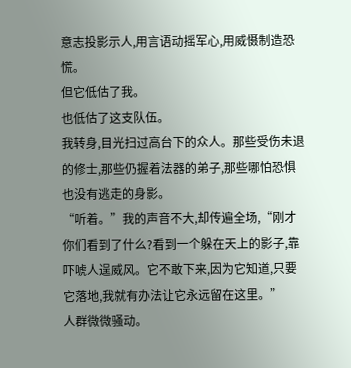意志投影示人,用言语动摇军心,用威慑制造恐慌。
但它低估了我。
也低估了这支队伍。
我转身,目光扫过高台下的众人。那些受伤未退的修士,那些仍握着法器的弟子,那些哪怕恐惧也没有逃走的身影。
“听着。”我的声音不大,却传遍全场,“刚才你们看到了什么?看到一个躲在天上的影子,靠吓唬人逞威风。它不敢下来,因为它知道,只要它落地,我就有办法让它永远留在这里。”
人群微微骚动。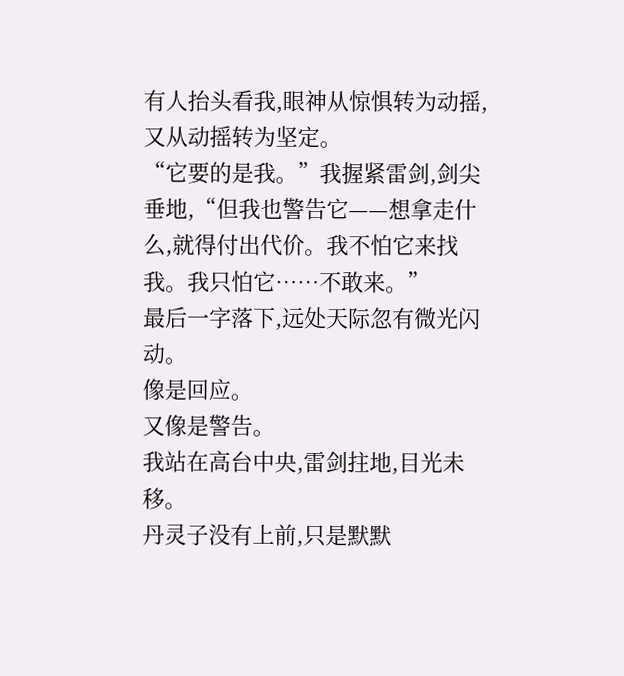有人抬头看我,眼神从惊惧转为动摇,又从动摇转为坚定。
“它要的是我。”我握紧雷剑,剑尖垂地,“但我也警告它——想拿走什么,就得付出代价。我不怕它来找我。我只怕它……不敢来。”
最后一字落下,远处天际忽有微光闪动。
像是回应。
又像是警告。
我站在高台中央,雷剑拄地,目光未移。
丹灵子没有上前,只是默默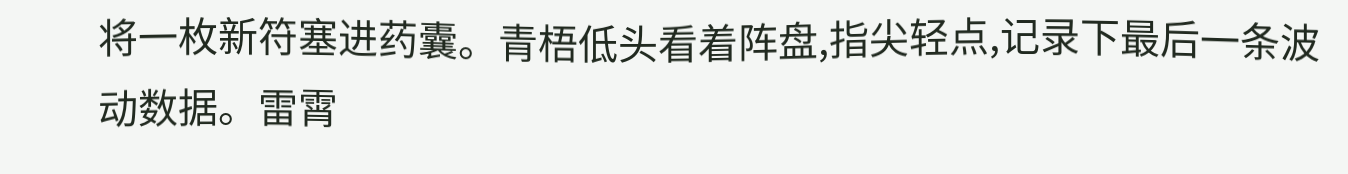将一枚新符塞进药囊。青梧低头看着阵盘,指尖轻点,记录下最后一条波动数据。雷霄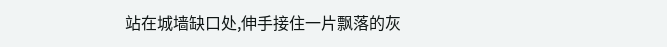站在城墙缺口处,伸手接住一片飘落的灰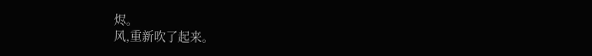烬。
风,重新吹了起来。